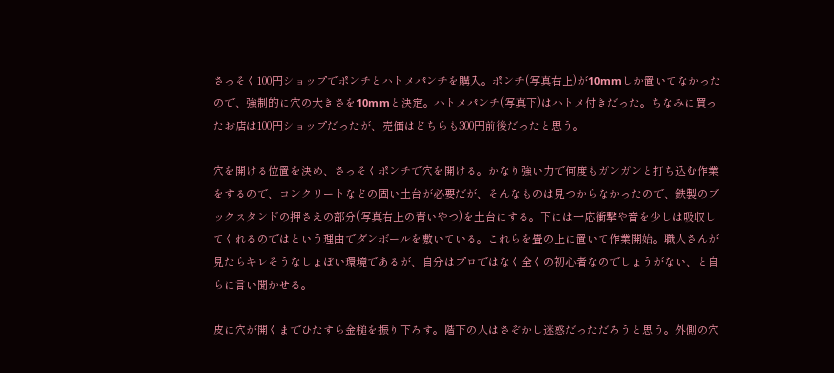さっそく100円ショップでポンチとハトメパンチを購入。ポンチ(写真右上)が10mmしか置いてなかったので、強制的に穴の大きさを10mmと決定。ハトメパンチ(写真下)はハトメ付きだった。ちなみに買ったお店は100円ショップだったが、売価はどちらも300円前後だったと思う。

穴を開ける位置を決め、さっそくポンチで穴を開ける。かなり強い力で何度もガンガンと打ち込む作業をするので、コンクリートなどの固い土台が必要だが、そんなものは見つからなかったので、鉄製のブックスタンドの押さえの部分(写真右上の青いやつ)を土台にする。下には一応衝撃や音を少しは吸収してくれるのではという理由でダンボールを敷いている。これらを畳の上に置いて作業開始。職人さんが見たらキレそうなしょぼい環境であるが、自分はプロではなく全くの初心者なのでしょうがない、と自らに言い聞かせる。

皮に穴が開くまでひたすら金槌を振り下ろす。階下の人はさぞかし迷惑だっただろうと思う。外側の穴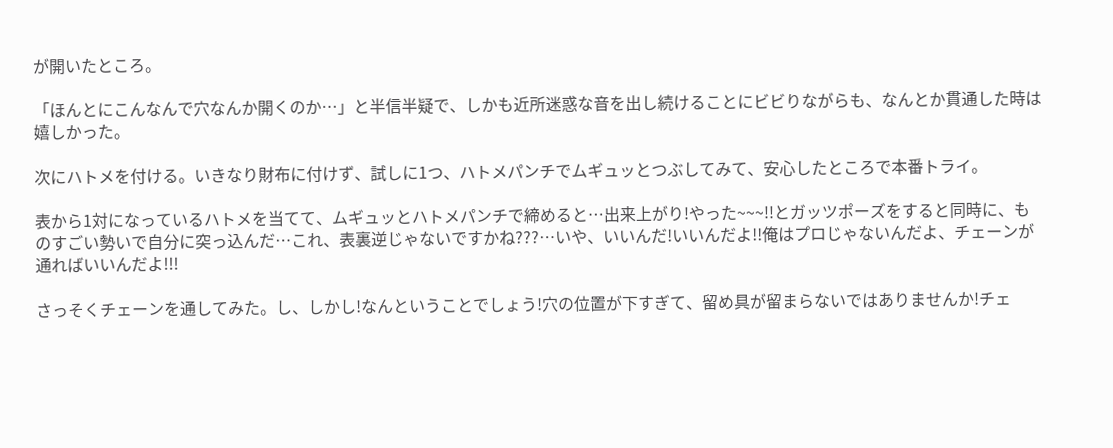が開いたところ。

「ほんとにこんなんで穴なんか開くのか…」と半信半疑で、しかも近所迷惑な音を出し続けることにビビりながらも、なんとか貫通した時は嬉しかった。

次にハトメを付ける。いきなり財布に付けず、試しに1つ、ハトメパンチでムギュッとつぶしてみて、安心したところで本番トライ。

表から1対になっているハトメを当てて、ムギュッとハトメパンチで締めると…出来上がり!やった~~~!!とガッツポーズをすると同時に、ものすごい勢いで自分に突っ込んだ…これ、表裏逆じゃないですかね???…いや、いいんだ!いいんだよ!!俺はプロじゃないんだよ、チェーンが通ればいいんだよ!!!

さっそくチェーンを通してみた。し、しかし!なんということでしょう!穴の位置が下すぎて、留め具が留まらないではありませんか!チェ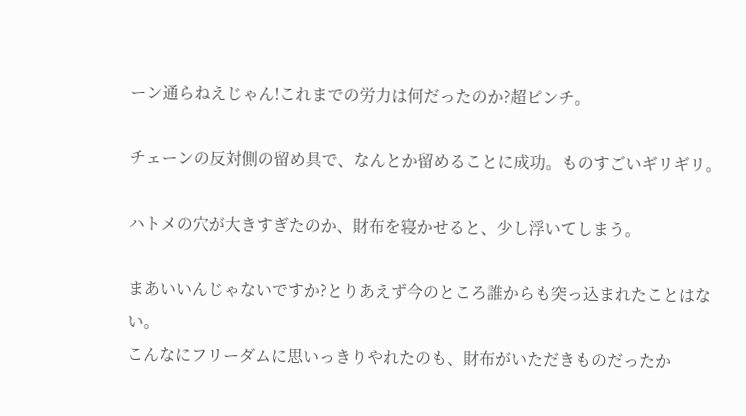ーン通らねえじゃん!これまでの労力は何だったのか?超ピンチ。

チェーンの反対側の留め具で、なんとか留めることに成功。ものすごいギリギリ。

ハトメの穴が大きすぎたのか、財布を寝かせると、少し浮いてしまう。

まあいいんじゃないですか?とりあえず今のところ誰からも突っ込まれたことはない。
こんなにフリーダムに思いっきりやれたのも、財布がいただきものだったか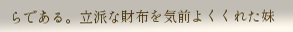らである。立派な財布を気前よくくれた妹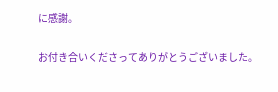に感謝。

お付き合いくださってありがとうございました。